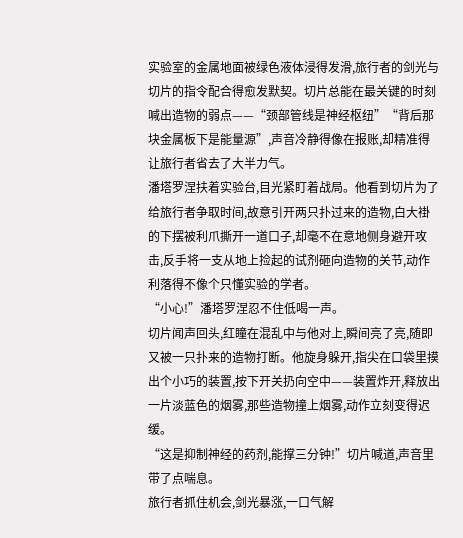实验室的金属地面被绿色液体浸得发滑,旅行者的剑光与切片的指令配合得愈发默契。切片总能在最关键的时刻喊出造物的弱点——“颈部管线是神经枢纽”“背后那块金属板下是能量源”,声音冷静得像在报账,却精准得让旅行者省去了大半力气。
潘塔罗涅扶着实验台,目光紧盯着战局。他看到切片为了给旅行者争取时间,故意引开两只扑过来的造物,白大褂的下摆被利爪撕开一道口子,却毫不在意地侧身避开攻击,反手将一支从地上捡起的试剂砸向造物的关节,动作利落得不像个只懂实验的学者。
“小心!”潘塔罗涅忍不住低喝一声。
切片闻声回头,红瞳在混乱中与他对上,瞬间亮了亮,随即又被一只扑来的造物打断。他旋身躲开,指尖在口袋里摸出个小巧的装置,按下开关扔向空中——装置炸开,释放出一片淡蓝色的烟雾,那些造物撞上烟雾,动作立刻变得迟缓。
“这是抑制神经的药剂,能撑三分钟!”切片喊道,声音里带了点喘息。
旅行者抓住机会,剑光暴涨,一口气解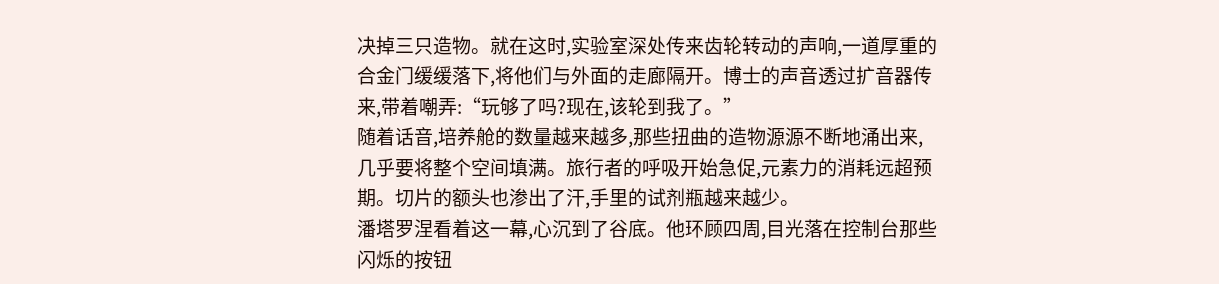决掉三只造物。就在这时,实验室深处传来齿轮转动的声响,一道厚重的合金门缓缓落下,将他们与外面的走廊隔开。博士的声音透过扩音器传来,带着嘲弄:“玩够了吗?现在,该轮到我了。”
随着话音,培养舱的数量越来越多,那些扭曲的造物源源不断地涌出来,几乎要将整个空间填满。旅行者的呼吸开始急促,元素力的消耗远超预期。切片的额头也渗出了汗,手里的试剂瓶越来越少。
潘塔罗涅看着这一幕,心沉到了谷底。他环顾四周,目光落在控制台那些闪烁的按钮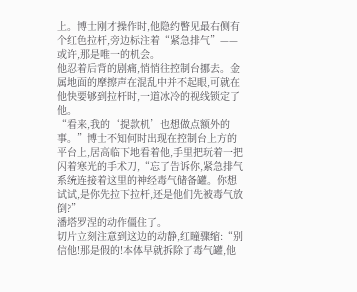上。博士刚才操作时,他隐约瞥见最右侧有个红色拉杆,旁边标注着“紧急排气”——或许,那是唯一的机会。
他忍着后背的剧痛,悄悄往控制台挪去。金属地面的摩擦声在混乱中并不起眼,可就在他快要够到拉杆时,一道冰冷的视线锁定了他。
“看来,我的‘提款机’也想做点额外的事。”博士不知何时出现在控制台上方的平台上,居高临下地看着他,手里把玩着一把闪着寒光的手术刀,“忘了告诉你,紧急排气系统连接着这里的神经毒气储备罐。你想试试,是你先拉下拉杆,还是他们先被毒气放倒?”
潘塔罗涅的动作僵住了。
切片立刻注意到这边的动静,红瞳骤缩:“别信他!那是假的!本体早就拆除了毒气罐,他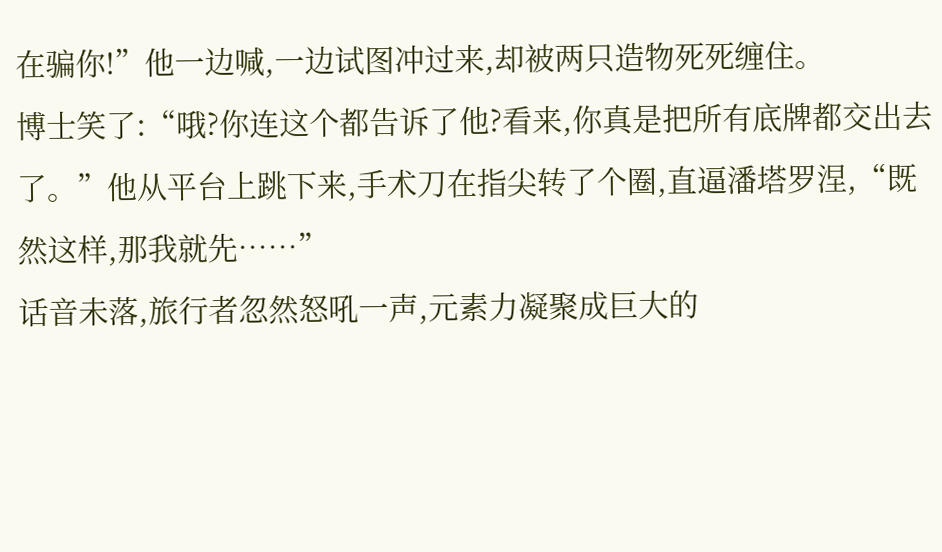在骗你!”他一边喊,一边试图冲过来,却被两只造物死死缠住。
博士笑了:“哦?你连这个都告诉了他?看来,你真是把所有底牌都交出去了。”他从平台上跳下来,手术刀在指尖转了个圈,直逼潘塔罗涅,“既然这样,那我就先……”
话音未落,旅行者忽然怒吼一声,元素力凝聚成巨大的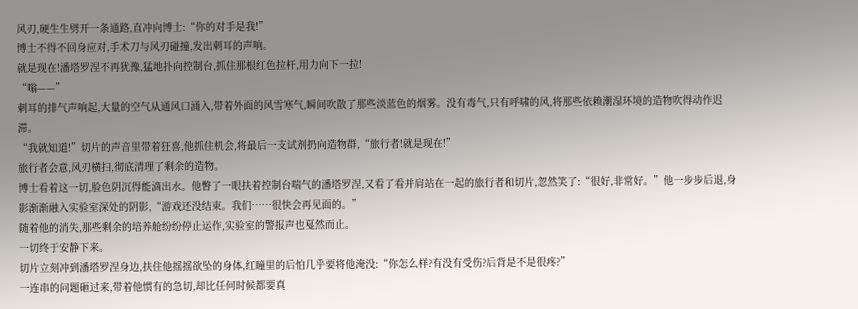风刃,硬生生劈开一条通路,直冲向博士:“你的对手是我!”
博士不得不回身应对,手术刀与风刃碰撞,发出刺耳的声响。
就是现在!潘塔罗涅不再犹豫,猛地扑向控制台,抓住那根红色拉杆,用力向下一拉!
“嗡——”
刺耳的排气声响起,大量的空气从通风口涌入,带着外面的风雪寒气,瞬间吹散了那些淡蓝色的烟雾。没有毒气,只有呼啸的风,将那些依赖潮湿环境的造物吹得动作迟滞。
“我就知道!”切片的声音里带着狂喜,他抓住机会,将最后一支试剂扔向造物群,“旅行者!就是现在!”
旅行者会意,风刃横扫,彻底清理了剩余的造物。
博士看着这一切,脸色阴沉得能滴出水。他瞥了一眼扶着控制台喘气的潘塔罗涅,又看了看并肩站在一起的旅行者和切片,忽然笑了:“很好,非常好。”他一步步后退,身影渐渐融入实验室深处的阴影,“游戏还没结束。我们……很快会再见面的。”
随着他的消失,那些剩余的培养舱纷纷停止运作,实验室的警报声也戛然而止。
一切终于安静下来。
切片立刻冲到潘塔罗涅身边,扶住他摇摇欲坠的身体,红瞳里的后怕几乎要将他淹没:“你怎么样?有没有受伤?后背是不是很疼?”
一连串的问题砸过来,带着他惯有的急切,却比任何时候都要真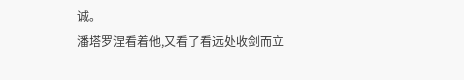诚。
潘塔罗涅看着他,又看了看远处收剑而立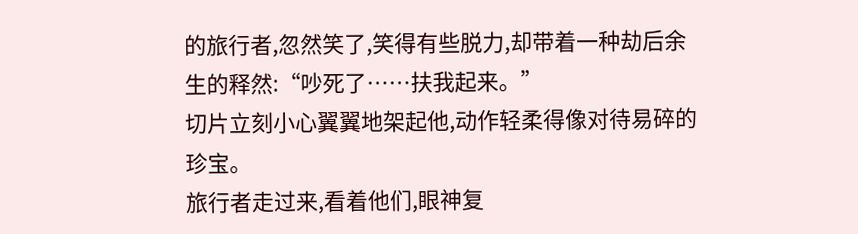的旅行者,忽然笑了,笑得有些脱力,却带着一种劫后余生的释然:“吵死了……扶我起来。”
切片立刻小心翼翼地架起他,动作轻柔得像对待易碎的珍宝。
旅行者走过来,看着他们,眼神复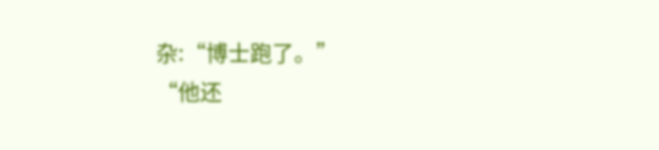杂:“博士跑了。”
“他还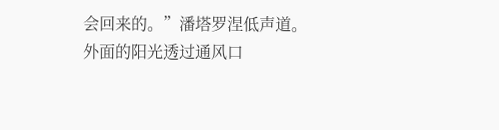会回来的。”潘塔罗涅低声道。
外面的阳光透过通风口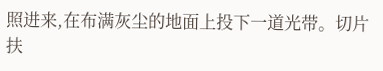照进来,在布满灰尘的地面上投下一道光带。切片扶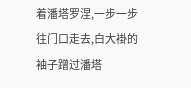着潘塔罗涅,一步一步往门口走去,白大褂的袖子蹭过潘塔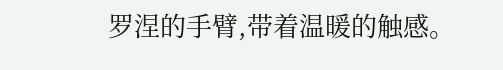罗涅的手臂,带着温暖的触感。